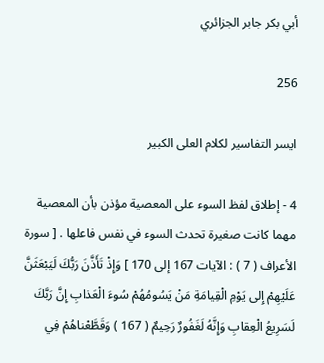أبي بكر جابر الجزائري

256

ايسر التفاسير لكلام العلى الكبير

4 - إطلاق لفظ السوء على المعصية مؤذن بأن المعصية مهما كانت صغيرة تحدث السوء في نفس فاعلها . [ سورة الأعراف ( 7 ) : الآيات 167 إلى 170 ] وَإِذْ تَأَذَّنَ رَبُّكَ لَيَبْعَثَنَّ عَلَيْهِمْ إِلى يَوْمِ الْقِيامَةِ مَنْ يَسُومُهُمْ سُوءَ الْعَذابِ إِنَّ رَبَّكَ لَسَرِيعُ الْعِقابِ وَإِنَّهُ لَغَفُورٌ رَحِيمٌ ( 167 ) وَقَطَّعْناهُمْ فِي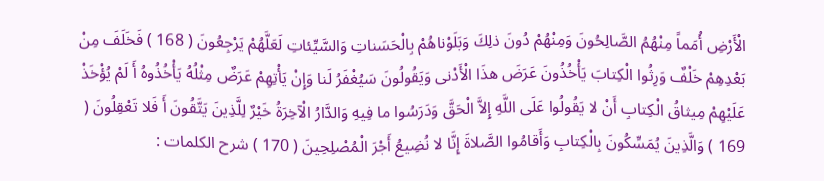الْأَرْضِ أُمَماً مِنْهُمُ الصَّالِحُونَ وَمِنْهُمْ دُونَ ذلِكَ وَبَلَوْناهُمْ بِالْحَسَناتِ وَالسَّيِّئاتِ لَعَلَّهُمْ يَرْجِعُونَ ( 168 ) فَخَلَفَ مِنْ بَعْدِهِمْ خَلْفٌ وَرِثُوا الْكِتابَ يَأْخُذُونَ عَرَضَ هذَا الْأَدْنى وَيَقُولُونَ سَيُغْفَرُ لَنا وَإِنْ يَأْتِهِمْ عَرَضٌ مِثْلُهُ يَأْخُذُوهُ أَ لَمْ يُؤْخَذْ عَلَيْهِمْ مِيثاقُ الْكِتابِ أَنْ لا يَقُولُوا عَلَى اللَّهِ إِلاَّ الْحَقَّ وَدَرَسُوا ما فِيهِ وَالدَّارُ الْآخِرَةُ خَيْرٌ لِلَّذِينَ يَتَّقُونَ أَ فَلا تَعْقِلُونَ ( 169 ) وَالَّذِينَ يُمَسِّكُونَ بِالْكِتابِ وَأَقامُوا الصَّلاةَ إِنَّا لا نُضِيعُ أَجْرَ الْمُصْلِحِينَ ( 170 ) شرح الكلمات :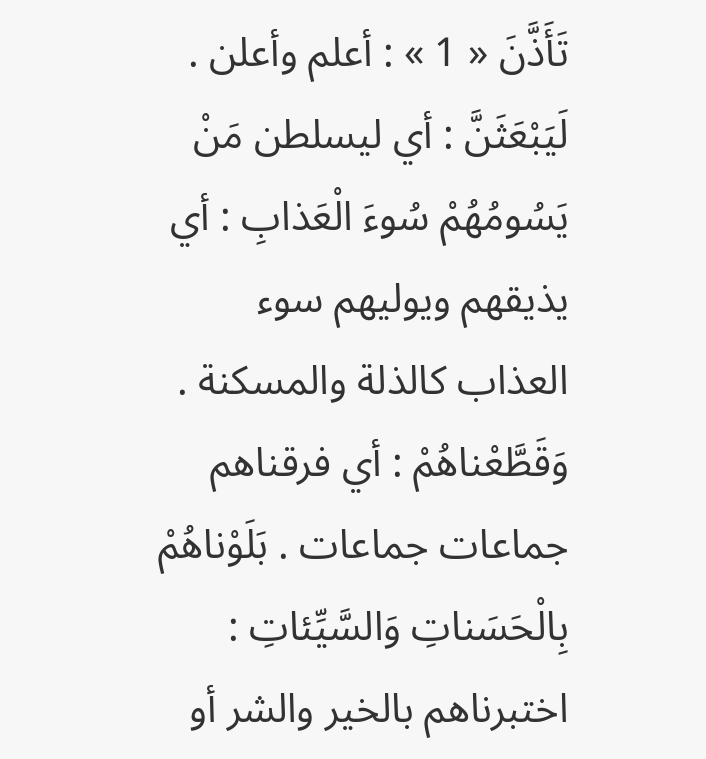تَأَذَّنَ « 1 » : أعلم وأعلن . لَيَبْعَثَنَّ : أي ليسلطن مَنْ يَسُومُهُمْ سُوءَ الْعَذابِ : أي يذيقهم ويوليهم سوء العذاب كالذلة والمسكنة . وَقَطَّعْناهُمْ : أي فرقناهم جماعات جماعات . بَلَوْناهُمْ بِالْحَسَناتِ وَالسَّيِّئاتِ : اختبرناهم بالخير والشر أو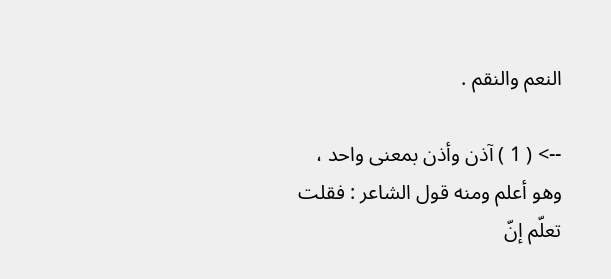النعم والنقم .

--> ( 1 ) آذن وأذن بمعنى واحد ، وهو أعلم ومنه قول الشاعر : فقلت تعلّم إنّ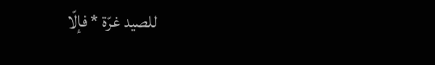للصيد غرّة * فإلّا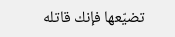تضيّعها فإنك قاتله